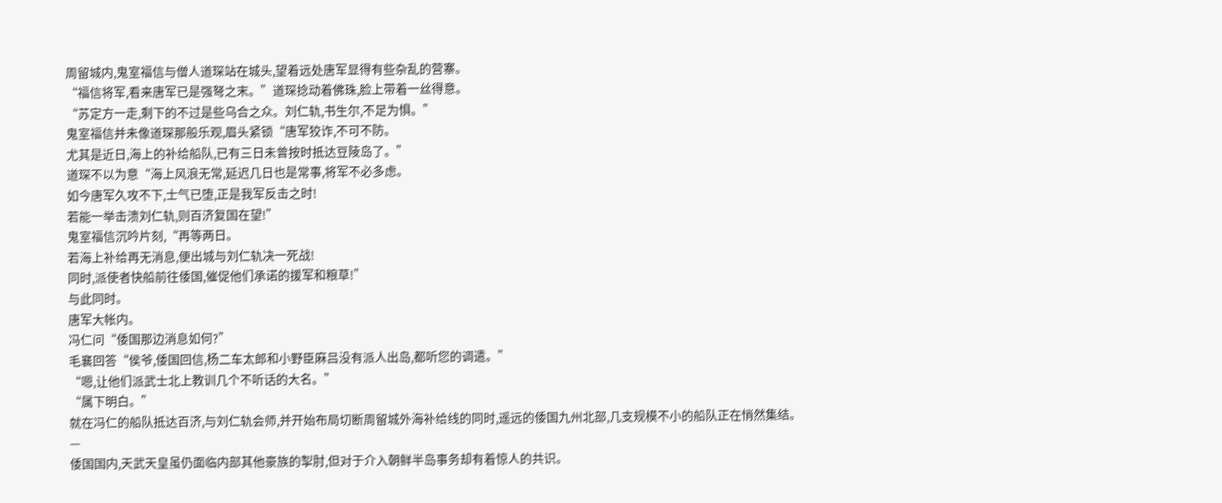周留城内,鬼室福信与僧人道琛站在城头,望着远处唐军显得有些杂乱的营寨。
“福信将军,看来唐军已是强弩之末。”道琛捻动着佛珠,脸上带着一丝得意。
“苏定方一走,剩下的不过是些乌合之众。刘仁轨,书生尔,不足为惧。”
鬼室福信并未像道琛那般乐观,眉头紧锁“唐军狡诈,不可不防。
尤其是近日,海上的补给船队,已有三日未曾按时抵达豆陵岛了。”
道琛不以为意“海上风浪无常,延迟几日也是常事,将军不必多虑。
如今唐军久攻不下,士气已堕,正是我军反击之时!
若能一举击溃刘仁轨,则百济复国在望!”
鬼室福信沉吟片刻,“再等两日。
若海上补给再无消息,便出城与刘仁轨决一死战!
同时,派使者快船前往倭国,催促他们承诺的援军和粮草!”
与此同时。
唐军大帐内。
冯仁问“倭国那边消息如何?”
毛襄回答“侯爷,倭国回信,杨二车太郎和小野臣麻吕没有派人出岛,都听您的调遣。”
“嗯,让他们派武士北上教训几个不听话的大名。”
“属下明白。”
就在冯仁的船队抵达百济,与刘仁轨会师,并开始布局切断周留城外海补给线的同时,遥远的倭国九州北部,几支规模不小的船队正在悄然集结。
—
倭国国内,天武天皇虽仍面临内部其他豪族的掣肘,但对于介入朝鲜半岛事务却有着惊人的共识。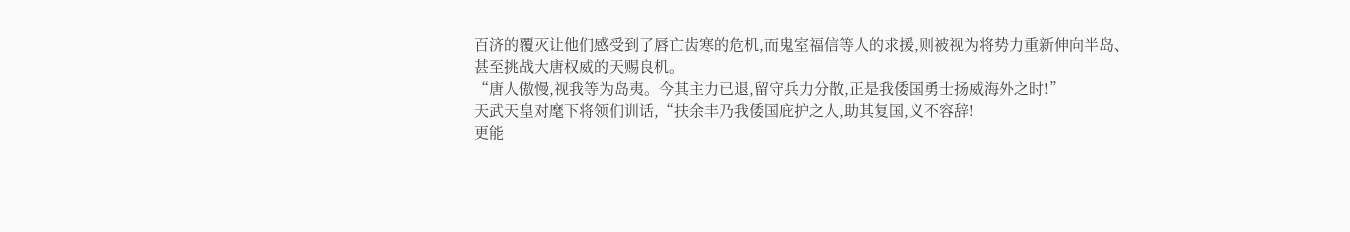百济的覆灭让他们感受到了唇亡齿寒的危机,而鬼室福信等人的求援,则被视为将势力重新伸向半岛、甚至挑战大唐权威的天赐良机。
“唐人傲慢,视我等为岛夷。今其主力已退,留守兵力分散,正是我倭国勇士扬威海外之时!”
天武天皇对麾下将领们训话,“扶余丰乃我倭国庇护之人,助其复国,义不容辞!
更能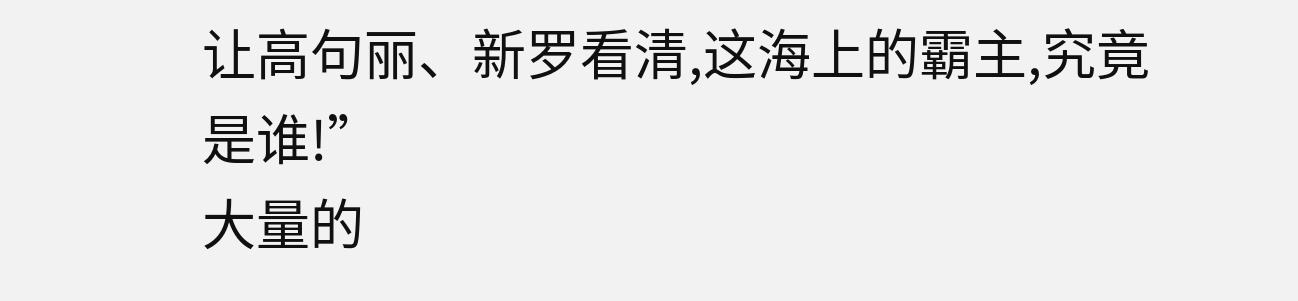让高句丽、新罗看清,这海上的霸主,究竟是谁!”
大量的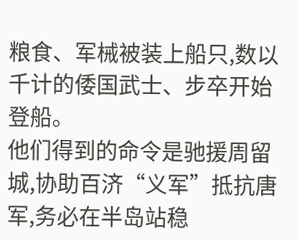粮食、军械被装上船只,数以千计的倭国武士、步卒开始登船。
他们得到的命令是驰援周留城,协助百济“义军”抵抗唐军,务必在半岛站稳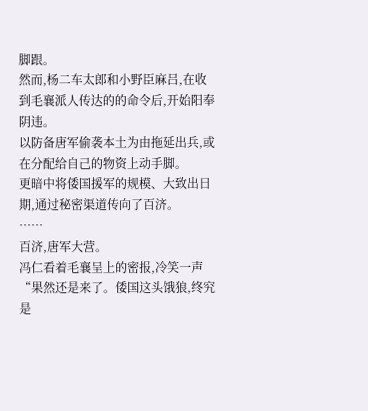脚跟。
然而,杨二车太郎和小野臣麻吕,在收到毛襄派人传达的的命令后,开始阳奉阴违。
以防备唐军偷袭本土为由拖延出兵,或在分配给自己的物资上动手脚。
更暗中将倭国援军的规模、大致出日期,通过秘密渠道传向了百济。
……
百济,唐军大营。
冯仁看着毛襄呈上的密报,冷笑一声“果然还是来了。倭国这头饿狼,终究是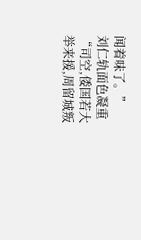闻着味了。”
刘仁轨面色凝重“司空,倭国若大举来援,周留城叛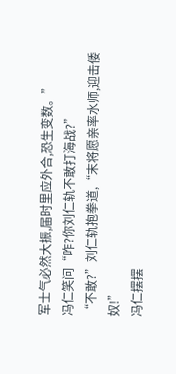军士气必然大振,届时里应外合,恐生变数。”
冯仁笑问“咋?你刘仁轨不敢打海战?”
“不敢?”刘仁轨抱拳道,“末将愿亲率水师,迎击倭奴!”
冯仁摆摆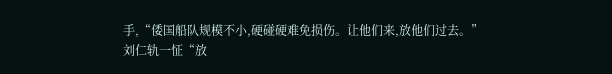手,“倭国船队规模不小,硬碰硬难免损伤。让他们来,放他们过去。”
刘仁轨一怔“放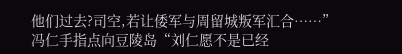他们过去?司空,若让倭军与周留城叛军汇合……”
冯仁手指点向豆陵岛“刘仁愿不是已经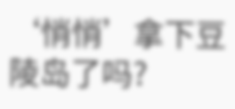‘悄悄’拿下豆陵岛了吗?